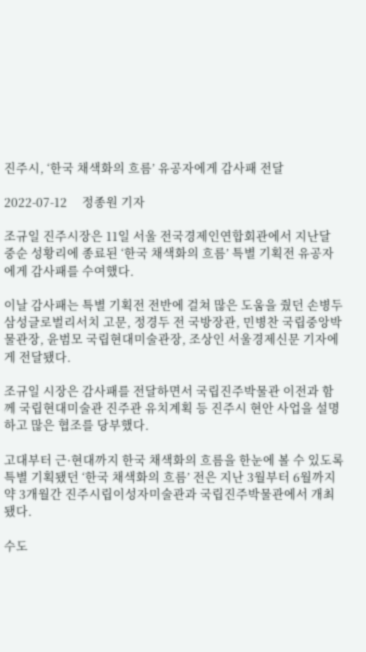진주시, ‘한국 채색화의 흐름’ 유공자에게 감사패 전달

2022-07-12     정종원 기자

조규일 진주시장은 11일 서울 전국경제인연합회관에서 지난달 중순 성황리에 종료된 ‘한국 채색화의 흐름’ 특별 기획전 유공자에게 감사패를 수여했다.

이날 감사패는 특별 기획전 전반에 걸쳐 많은 도움을 줬던 손병두 삼성글로벌리서치 고문, 정경두 전 국방장관, 민병찬 국립중앙박물관장, 윤범모 국립현대미술관장, 조상인 서울경제신문 기자에게 전달됐다.

조규일 시장은 감사패를 전달하면서 국립진주박물관 이전과 함께 국립현대미술관 진주관 유치계획 등 진주시 현안 사업을 설명하고 많은 협조를 당부했다.

고대부터 근·현대까지 한국 채색화의 흐름을 한눈에 볼 수 있도록 특별 기획됐던 ‘한국 채색화의 흐름’ 전은 지난 3월부터 6월까지 약 3개월간 진주시립이성자미술관과 국립진주박물관에서 개최됐다.

수도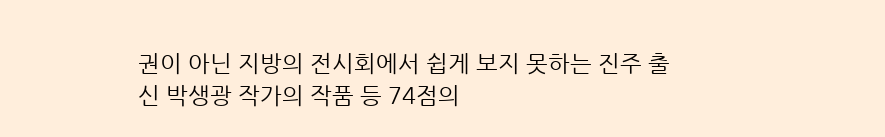권이 아닌 지방의 전시회에서 쉽게 보지 못하는 진주 출신 박생광 작가의 작품 등 74점의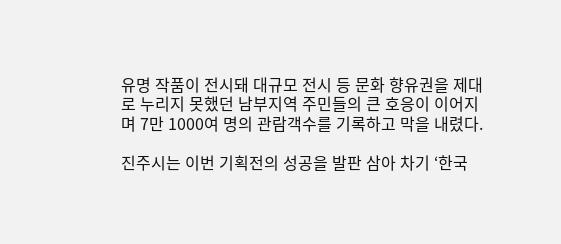유명 작품이 전시돼 대규모 전시 등 문화 향유권을 제대로 누리지 못했던 남부지역 주민들의 큰 호응이 이어지며 7만 1000여 명의 관람객수를 기록하고 막을 내렸다.

진주시는 이번 기획전의 성공을 발판 삼아 차기 ‘한국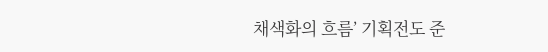채색화의 흐름’ 기획전도 준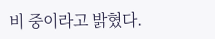비 중이라고 밝혔다.